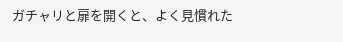ガチャリと扉を開くと、よく見慣れた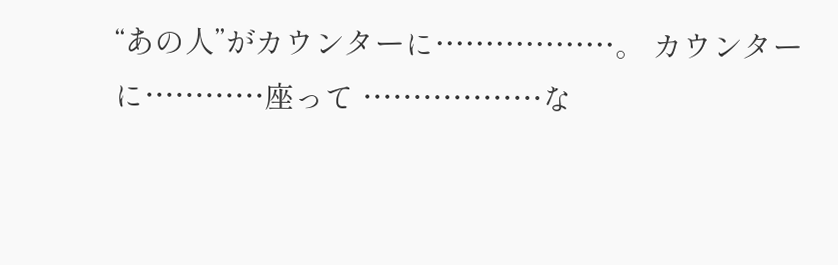“あの人”がカウンターに………………。 カウンターに…………座って ………………な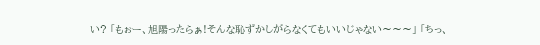い? 「もぉー、旭陽ったらぁ!そんな恥ずかしがらなくてもいいじゃない〜〜〜」 「ちっ、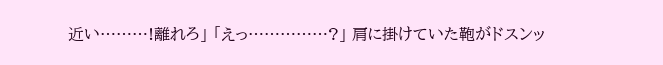近い………!離れろ」 「えっ……………?」 肩に掛けていた鞄がドスンッ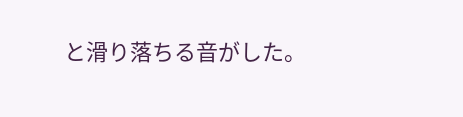と滑り落ちる音がした。